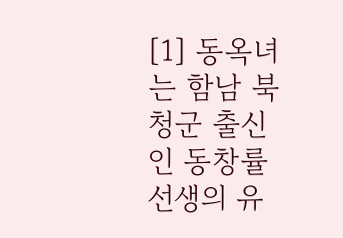[1] 동옥녀는 함남 북청군 출신인 동창률 선생의 유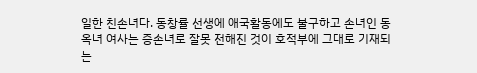일한 친손녀다. 동창률 선생에 애국활동에도 불구하고 손녀인 동옥녀 여사는 증손녀로 잘못 전해진 것이 호적부에 그대로 기재되는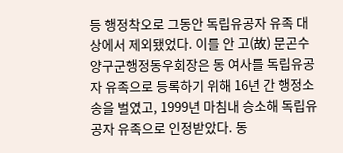등 행정착오로 그동안 독립유공자 유족 대상에서 제외됐었다. 이를 안 고(故) 문곤수 양구군행정동우회장은 동 여사를 독립유공자 유족으로 등록하기 위해 16년 간 행정소송을 벌였고, 1999년 마침내 승소해 독립유공자 유족으로 인정받았다. 동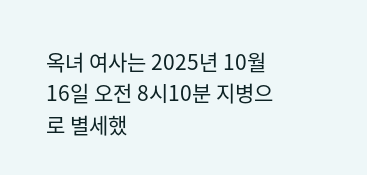옥녀 여사는 2025년 10월 16일 오전 8시10분 지병으로 별세했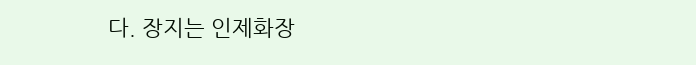다. 장지는 인제화장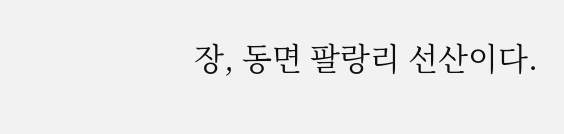장, 동면 팔랑리 선산이다.